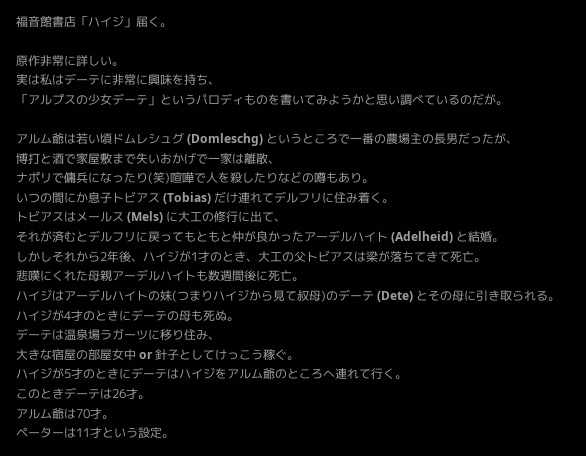福音館書店「ハイジ」届く。

原作非常に詳しい。
実は私はデーテに非常に興味を持ち、
「アルプスの少女デーテ」というパロディものを書いてみようかと思い調べているのだが。

アルム爺は若い頃ドムレシュグ (Domleschg) というところで一番の農場主の長男だったが、
博打と酒で家屋敷まで失いおかげで一家は離散、
ナポリで傭兵になったり(笑)喧嘩で人を殺したりなどの噂もあり。
いつの間にか息子トビアス (Tobias) だけ連れてデルフリに住み着く。
トビアスはメールス (Mels) に大工の修行に出て、
それが済むとデルフリに戻ってもともと仲が良かったアーデルハイト (Adelheid) と結婚。
しかしそれから2年後、ハイジが1才のとき、大工の父トビアスは梁が落ちてきて死亡。
悲嘆にくれた母親アーデルハイトも数週間後に死亡。
ハイジはアーデルハイトの妹(つまりハイジから見て叔母)のデーテ (Dete) とその母に引き取られる。
ハイジが4才のときにデーテの母も死ぬ。
デーテは温泉場ラガーツに移り住み、
大きな宿屋の部屋女中 or 針子としてけっこう稼ぐ。
ハイジが5才のときにデーテはハイジをアルム爺のところへ連れて行く。
このときデーテは26才。
アルム爺は70才。
ペーターは11才という設定。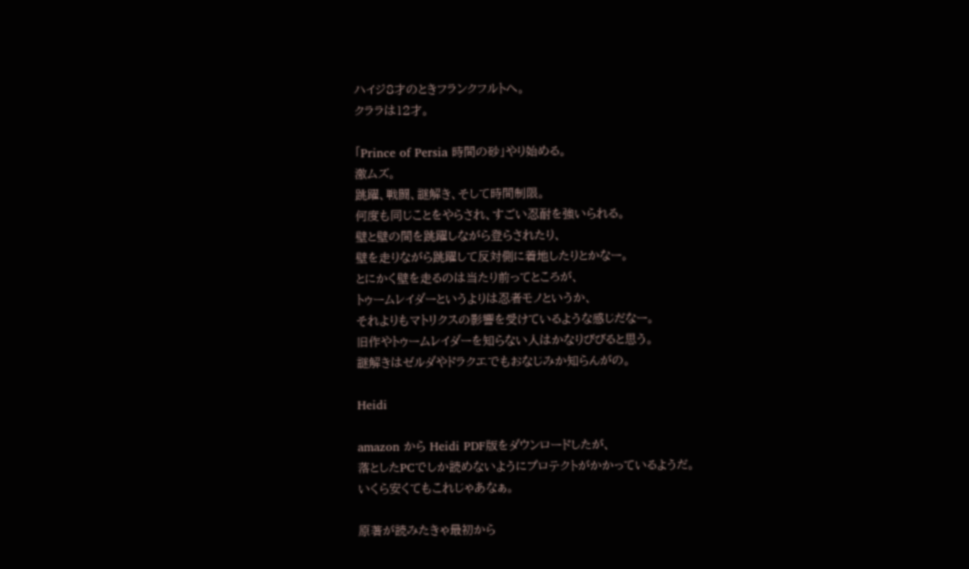ハイジ8才のときフランクフルトへ。
クララは12才。

「Prince of Persia 時間の砂」やり始める。
激ムズ。
跳躍、戦闘、謎解き、そして時間制限。
何度も同じことをやらされ、すごい忍耐を強いられる。
壁と壁の間を跳躍しながら登らされたり、
壁を走りながら跳躍して反対側に着地したりとかなー。
とにかく壁を走るのは当たり前ってところが、
トゥームレイダーというよりは忍者モノというか、
それよりもマトリクスの影響を受けているような感じだなー。
旧作やトゥームレイダーを知らない人はかなりびびると思う。
謎解きはゼルダやドラクエでもおなじみか知らんがの。

Heidi

amazon から Heidi PDF版をダウンロードしたが、
落としたPCでしか読めないようにプロテクトがかかっているようだ。
いくら安くてもこれじゃあなぁ。

原著が読みたきゃ最初から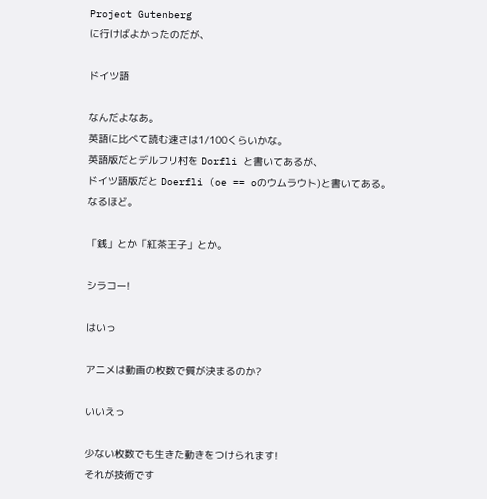Project Gutenberg
に行けばよかったのだが、

ドイツ語

なんだよなあ。
英語に比べて読む速さは1/100くらいかな。
英語版だとデルフリ村を Dorfli と書いてあるが、
ドイツ語版だと Doerfli (oe == oのウムラウト)と書いてある。
なるほど。

「銭」とか「紅茶王子」とか。

シラコー!

はいっ

アニメは動画の枚数で質が決まるのか?

いいえっ

少ない枚数でも生きた動きをつけられます!
それが技術です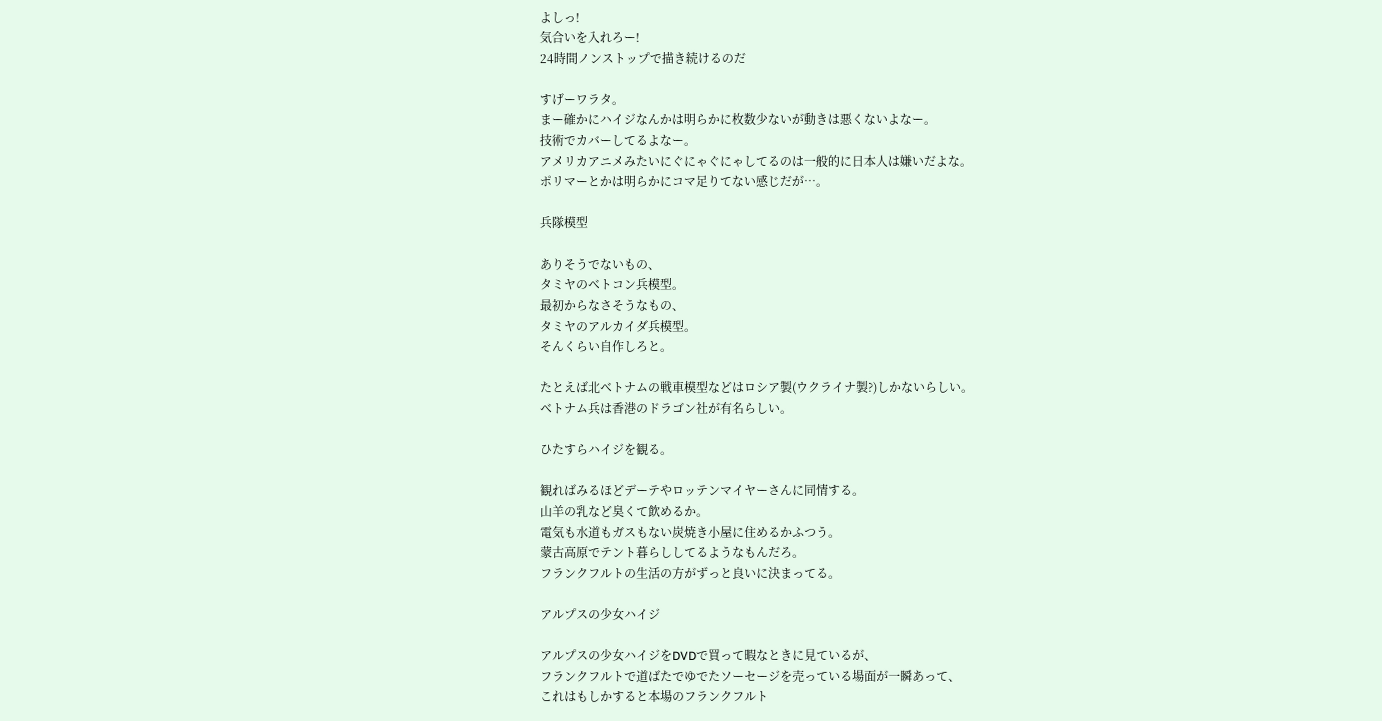よしっ!
気合いを入れろー!
24時間ノンストップで描き続けるのだ

すげーワラタ。
まー確かにハイジなんかは明らかに枚数少ないが動きは悪くないよなー。
技術でカバーしてるよなー。
アメリカアニメみたいにぐにゃぐにゃしてるのは一般的に日本人は嫌いだよな。
ポリマーとかは明らかにコマ足りてない感じだが…。

兵隊模型

ありそうでないもの、
タミヤのベトコン兵模型。
最初からなさそうなもの、
タミヤのアルカイダ兵模型。
そんくらい自作しろと。

たとえば北ベトナムの戦車模型などはロシア製(ウクライナ製?)しかないらしい。
ベトナム兵は香港のドラゴン社が有名らしい。

ひたすらハイジを観る。

観ればみるほどデーテやロッテンマイヤーさんに同情する。
山羊の乳など臭くて飲めるか。
電気も水道もガスもない炭焼き小屋に住めるかふつう。
蒙古高原でテント暮らししてるようなもんだろ。
フランクフルトの生活の方がずっと良いに決まってる。

アルプスの少女ハイジ

アルプスの少女ハイジをDVDで買って暇なときに見ているが、
フランクフルトで道ばたでゆでたソーセージを売っている場面が一瞬あって、
これはもしかすると本場のフランクフルト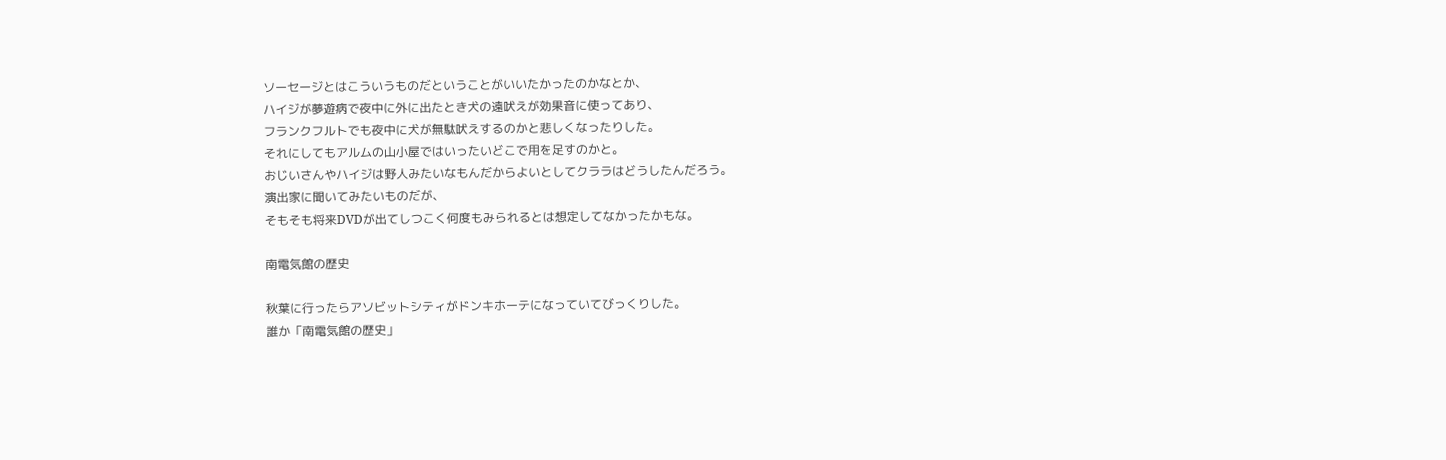ソーセージとはこういうものだということがいいたかったのかなとか、
ハイジが夢遊病で夜中に外に出たとき犬の遠吠えが効果音に使ってあり、
フランクフルトでも夜中に犬が無駄吠えするのかと悲しくなったりした。
それにしてもアルムの山小屋ではいったいどこで用を足すのかと。
おじいさんやハイジは野人みたいなもんだからよいとしてクララはどうしたんだろう。
演出家に聞いてみたいものだが、
そもそも将来DVDが出てしつこく何度もみられるとは想定してなかったかもな。

南電気館の歴史

秋葉に行ったらアソビットシティがドンキホーテになっていてびっくりした。
誰か「南電気館の歴史」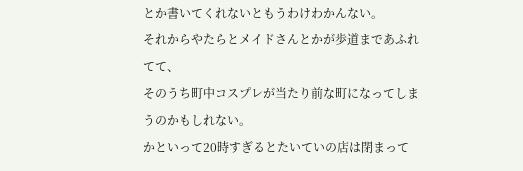とか書いてくれないともうわけわかんない。
それからやたらとメイドさんとかが歩道まであふれてて、
そのうち町中コスプレが当たり前な町になってしまうのかもしれない。
かといって20時すぎるとたいていの店は閉まって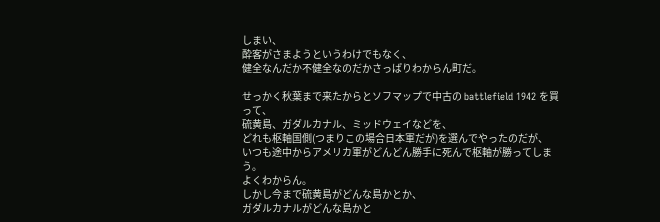しまい、
酔客がさまようというわけでもなく、
健全なんだか不健全なのだかさっぱりわからん町だ。

せっかく秋葉まで来たからとソフマップで中古の battlefield 1942 を買って、
硫黄島、ガダルカナル、ミッドウェイなどを、
どれも枢軸国側(つまりこの場合日本軍だが)を選んでやったのだが、
いつも途中からアメリカ軍がどんどん勝手に死んで枢軸が勝ってしまう。
よくわからん。
しかし今まで硫黄島がどんな島かとか、
ガダルカナルがどんな島かと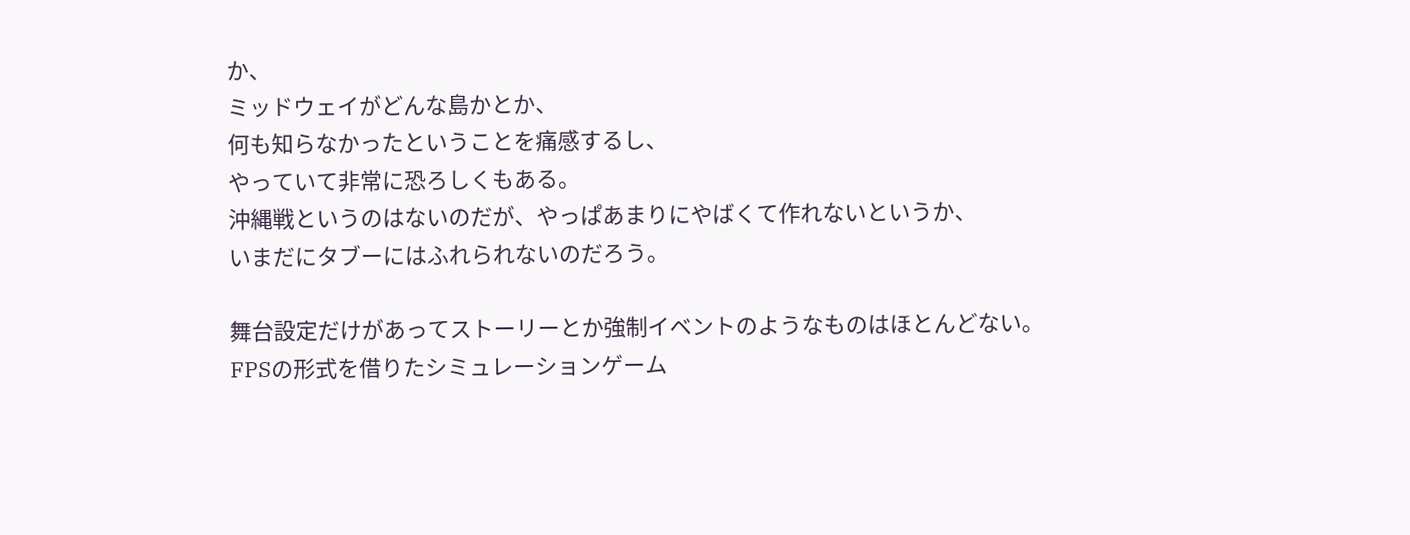か、
ミッドウェイがどんな島かとか、
何も知らなかったということを痛感するし、
やっていて非常に恐ろしくもある。
沖縄戦というのはないのだが、やっぱあまりにやばくて作れないというか、
いまだにタブーにはふれられないのだろう。

舞台設定だけがあってストーリーとか強制イベントのようなものはほとんどない。
FPSの形式を借りたシミュレーションゲーム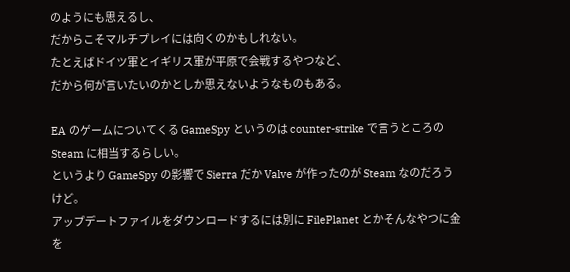のようにも思えるし、
だからこそマルチプレイには向くのかもしれない。
たとえばドイツ軍とイギリス軍が平原で会戦するやつなど、
だから何が言いたいのかとしか思えないようなものもある。

EA のゲームについてくる GameSpy というのは counter-strike で言うところの Steam に相当するらしい。
というより GameSpy の影響で Sierra だか Valve が作ったのが Steam なのだろうけど。
アップデートファイルをダウンロードするには別に FilePlanet とかそんなやつに金を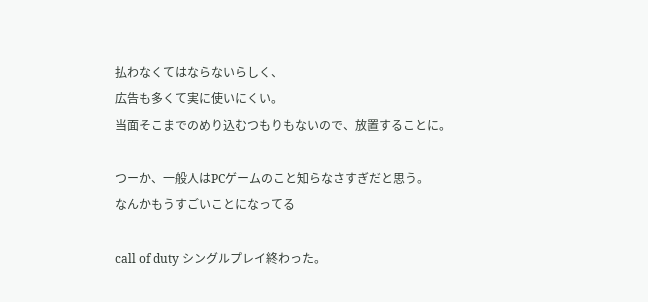払わなくてはならないらしく、
広告も多くて実に使いにくい。
当面そこまでのめり込むつもりもないので、放置することに。

つーか、一般人はPCゲームのこと知らなさすぎだと思う。
なんかもうすごいことになってる

call of duty シングルプレイ終わった。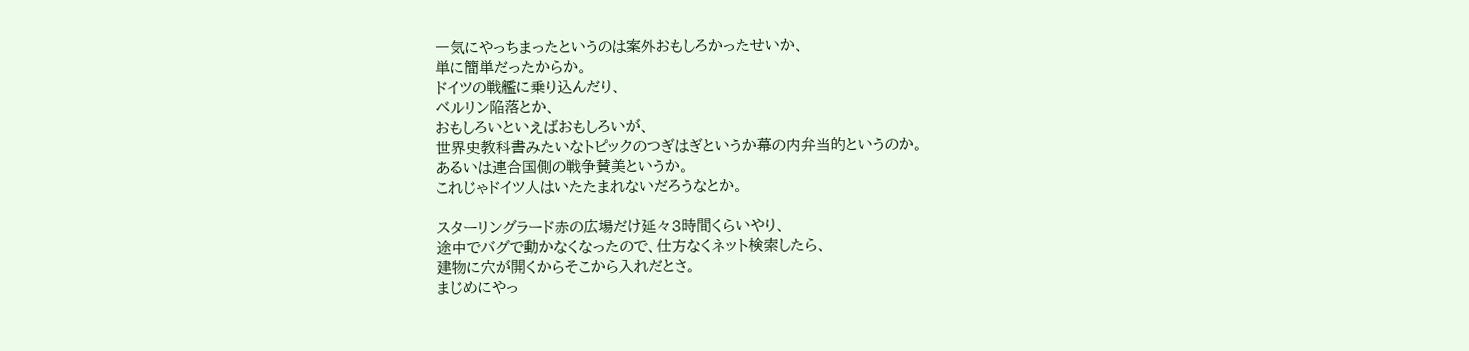一気にやっちまったというのは案外おもしろかったせいか、
単に簡単だったからか。
ドイツの戦艦に乗り込んだり、
ベルリン陥落とか、
おもしろいといえばおもしろいが、
世界史教科書みたいなトピックのつぎはぎというか幕の内弁当的というのか。
あるいは連合国側の戦争賛美というか。
これじゃドイツ人はいたたまれないだろうなとか。

スターリングラード赤の広場だけ延々3時間くらいやり、
途中でバグで動かなくなったので、仕方なくネット検索したら、
建物に穴が開くからそこから入れだとさ。
まじめにやっ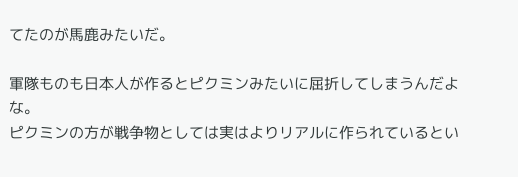てたのが馬鹿みたいだ。

軍隊ものも日本人が作るとピクミンみたいに屈折してしまうんだよな。
ピクミンの方が戦争物としては実はよりリアルに作られているとい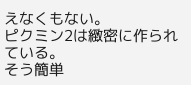えなくもない。
ピクミン2は緻密に作られている。
そう簡単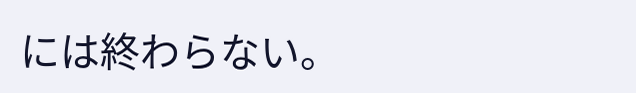には終わらない。